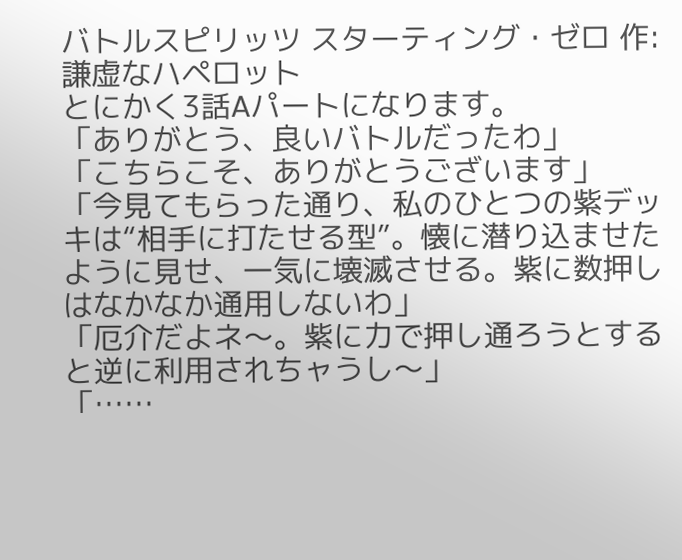バトルスピリッツ スターティング・ゼロ 作:謙虚なハペロット
とにかく3話Aパートになります。
「ありがとう、良いバトルだったわ」
「こちらこそ、ありがとうございます」
「今見てもらった通り、私のひとつの紫デッキは“相手に打たせる型”。懐に潜り込ませたように見せ、一気に壊滅させる。紫に数押しはなかなか通用しないわ」
「厄介だよネ〜。紫に力で押し通ろうとすると逆に利用されちャうし〜」
「……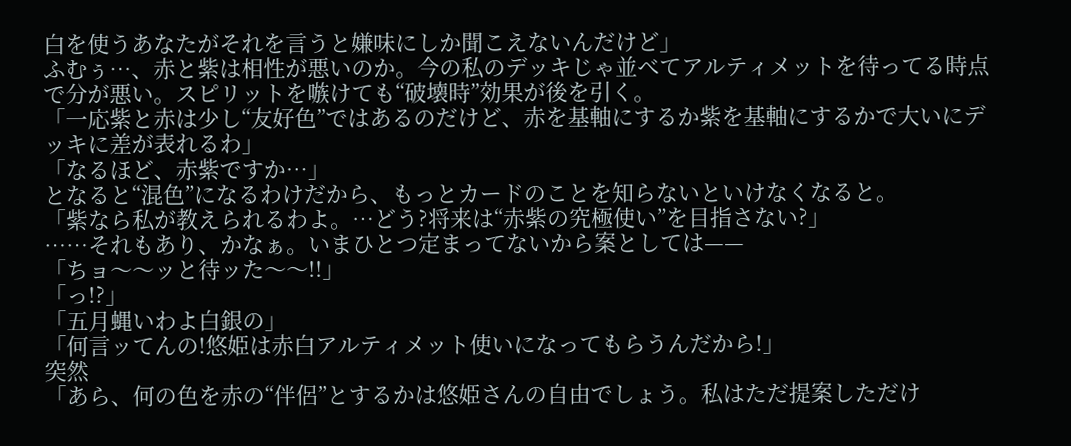白を使うあなたがそれを言うと嫌味にしか聞こえないんだけど」
ふむぅ…、赤と紫は相性が悪いのか。今の私のデッキじゃ並べてアルティメットを待ってる時点で分が悪い。スピリットを嗾けても“破壊時”効果が後を引く。
「一応紫と赤は少し“友好色”ではあるのだけど、赤を基軸にするか紫を基軸にするかで大いにデッキに差が表れるわ」
「なるほど、赤紫ですか…」
となると“混色”になるわけだから、もっとカードのことを知らないといけなくなると。
「紫なら私が教えられるわよ。…どう?将来は“赤紫の究極使い”を目指さない?」
……それもあり、かなぁ。いまひとつ定まってないから案としては——
「ちョ〜〜ッと待ッた〜〜!!」
「っ!?」
「五月蝿いわよ白銀の」
「何言ッてんの!悠姫は赤白アルティメット使いになってもらうんだから!」
突然
「あら、何の色を赤の“伴侶”とするかは悠姫さんの自由でしょう。私はただ提案しただけ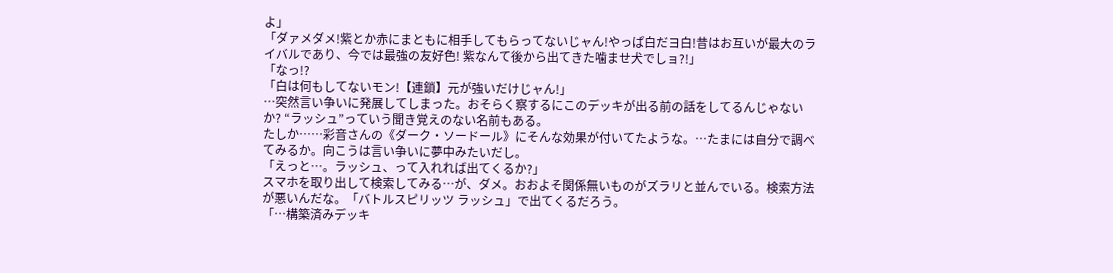よ」
「ダァメダメ!紫とか赤にまともに相手してもらってないじャん!やっぱ白だヨ白!昔はお互いが最大のライバルであり、今では最強の友好色! 紫なんて後から出てきた噛ませ犬でしョ?!」
「なっ!?
「白は何もしてないモン!【連鎖】元が強いだけじャん!」
…突然言い争いに発展してしまった。おそらく察するにこのデッキが出る前の話をしてるんじゃないか? “ラッシュ”っていう聞き覚えのない名前もある。
たしか……彩音さんの《ダーク・ソードール》にそんな効果が付いてたような。…たまには自分で調べてみるか。向こうは言い争いに夢中みたいだし。
「えっと…。ラッシュ、って入れれば出てくるか?」
スマホを取り出して検索してみる…が、ダメ。おおよそ関係無いものがズラリと並んでいる。検索方法が悪いんだな。「バトルスピリッツ ラッシュ」で出てくるだろう。
「…構築済みデッキ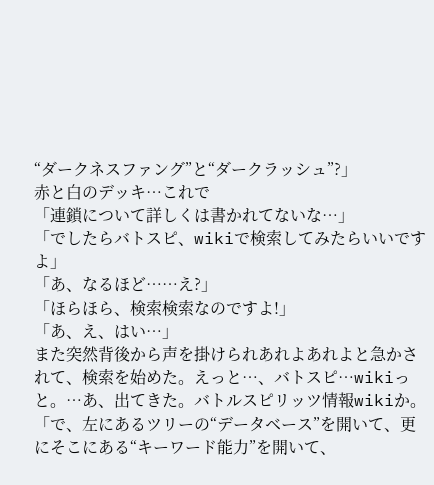“ダークネスファング”と“ダークラッシュ”?」
赤と白のデッキ…これで
「連鎖について詳しくは書かれてないな…」
「でしたらバトスピ、wikiで検索してみたらいいですよ」
「あ、なるほど……え?」
「ほらほら、検索検索なのですよ!」
「あ、え、はい…」
また突然背後から声を掛けられあれよあれよと急かされて、検索を始めた。えっと…、バトスピ…wikiっと。…あ、出てきた。バトルスピリッツ情報wikiか。
「で、左にあるツリーの“データベース”を開いて、更にそこにある“キーワード能力”を開いて、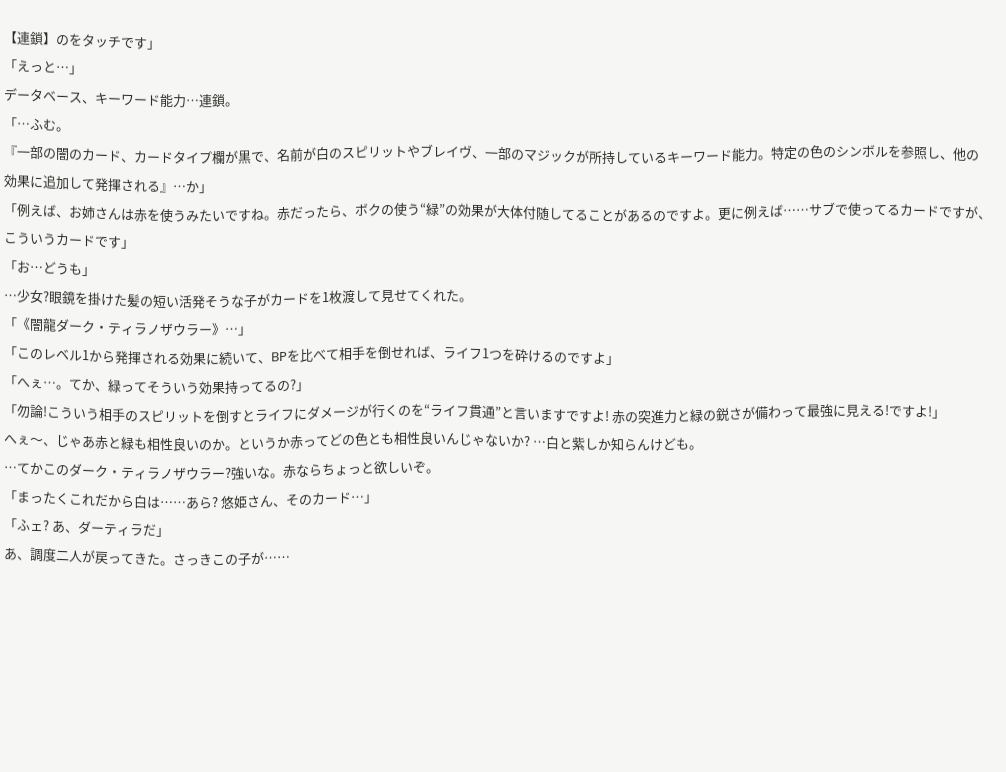【連鎖】のをタッチです」
「えっと…」
データベース、キーワード能力…連鎖。
「…ふむ。
『一部の闇のカード、カードタイプ欄が黒で、名前が白のスピリットやブレイヴ、一部のマジックが所持しているキーワード能力。特定の色のシンボルを参照し、他の効果に追加して発揮される』…か」
「例えば、お姉さんは赤を使うみたいですね。赤だったら、ボクの使う“緑”の効果が大体付随してることがあるのですよ。更に例えば……サブで使ってるカードですが、こういうカードです」
「お…どうも」
…少女?眼鏡を掛けた髪の短い活発そうな子がカードを1枚渡して見せてくれた。
「《闇龍ダーク・ティラノザウラー》…」
「このレベル1から発揮される効果に続いて、BPを比べて相手を倒せれば、ライフ1つを砕けるのですよ」
「へぇ…。てか、緑ってそういう効果持ってるの?」
「勿論!こういう相手のスピリットを倒すとライフにダメージが行くのを“ライフ貫通”と言いますですよ! 赤の突進力と緑の鋭さが備わって最強に見える!ですよ!」
へぇ〜、じゃあ赤と緑も相性良いのか。というか赤ってどの色とも相性良いんじゃないか? …白と紫しか知らんけども。
…てかこのダーク・ティラノザウラー?強いな。赤ならちょっと欲しいぞ。
「まったくこれだから白は……あら? 悠姫さん、そのカード…」
「ふェ? あ、ダーティラだ」
あ、調度二人が戻ってきた。さっきこの子が……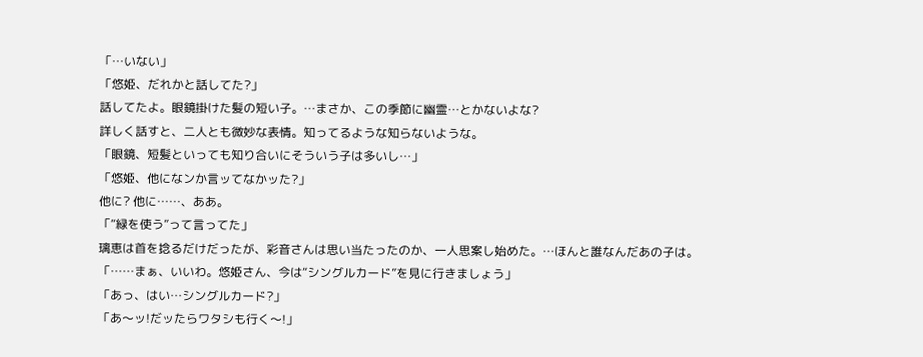「…いない」
「悠姫、だれかと話してた?」
話してたよ。眼鏡掛けた髪の短い子。…まさか、この季節に幽霊…とかないよな?
詳しく話すと、二人とも微妙な表情。知ってるような知らないような。
「眼鏡、短髪といっても知り合いにそういう子は多いし…」
「悠姫、他になンか言ッてなかッた?」
他に? 他に……、ああ。
「“緑を使う”って言ってた」
璃恵は首を捻るだけだったが、彩音さんは思い当たったのか、一人思案し始めた。…ほんと誰なんだあの子は。
「……まぁ、いいわ。悠姫さん、今は“シングルカード”を見に行きましょう」
「あっ、はい…シングルカード?」
「あ〜ッ!だッたらワタシも行く〜!」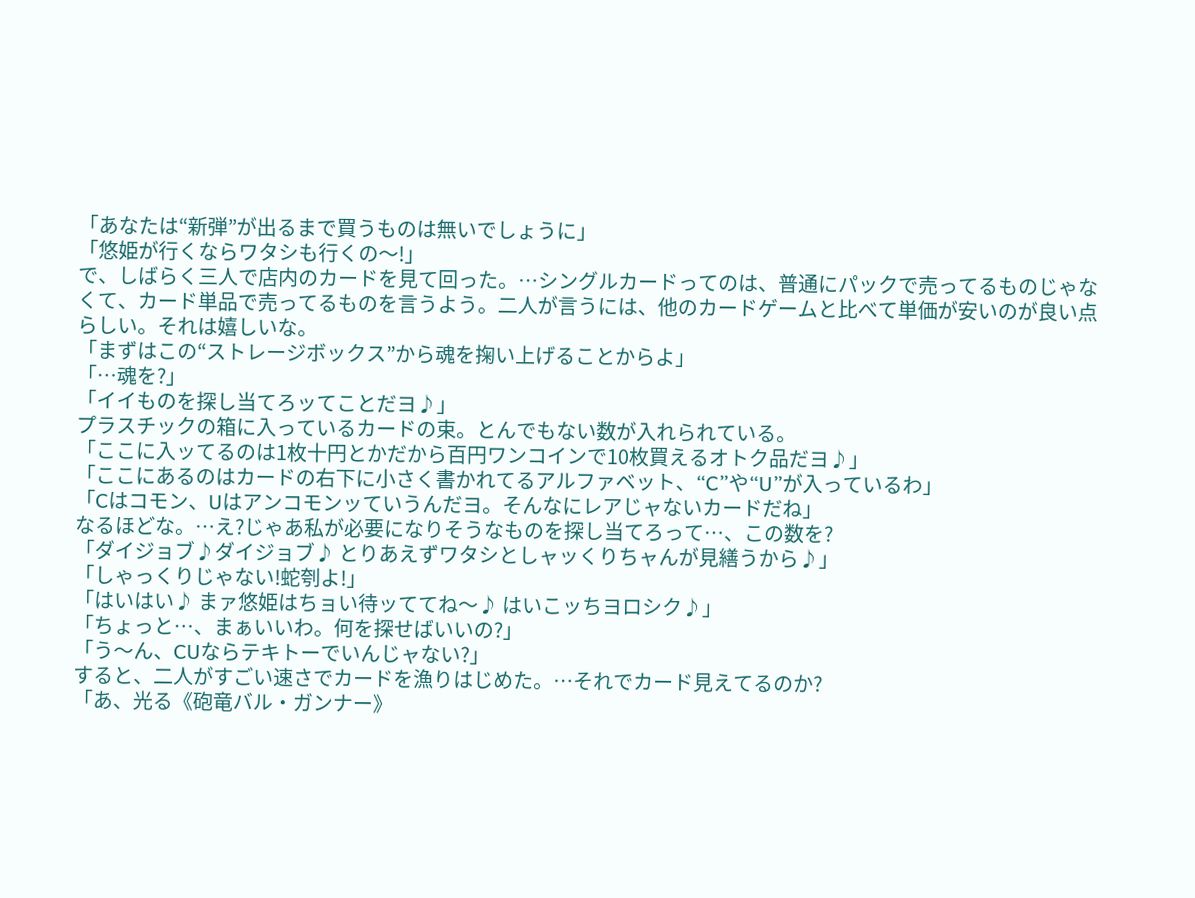「あなたは“新弾”が出るまで買うものは無いでしょうに」
「悠姫が行くならワタシも行くの〜!」
で、しばらく三人で店内のカードを見て回った。…シングルカードってのは、普通にパックで売ってるものじゃなくて、カード単品で売ってるものを言うよう。二人が言うには、他のカードゲームと比べて単価が安いのが良い点らしい。それは嬉しいな。
「まずはこの“ストレージボックス”から魂を掬い上げることからよ」
「…魂を?」
「イイものを探し当てろッてことだヨ♪」
プラスチックの箱に入っているカードの束。とんでもない数が入れられている。
「ここに入ッてるのは1枚十円とかだから百円ワンコインで10枚買えるオトク品だヨ♪」
「ここにあるのはカードの右下に小さく書かれてるアルファベット、“C”や“U”が入っているわ」
「Cはコモン、Uはアンコモンッていうんだヨ。そんなにレアじャないカードだね」
なるほどな。…え?じゃあ私が必要になりそうなものを探し当てろって…、この数を?
「ダイジョブ♪ダイジョブ♪ とりあえずワタシとしャッくりちャんが見繕うから♪」
「しゃっくりじゃない!蛇刳よ!」
「はいはい♪ まァ悠姫はちョい待ッててね〜♪ はいこッちヨロシク♪」
「ちょっと…、まぁいいわ。何を探せばいいの?」
「う〜ん、CUならテキトーでいんじャない?」
すると、二人がすごい速さでカードを漁りはじめた。…それでカード見えてるのか?
「あ、光る《砲竜バル・ガンナー》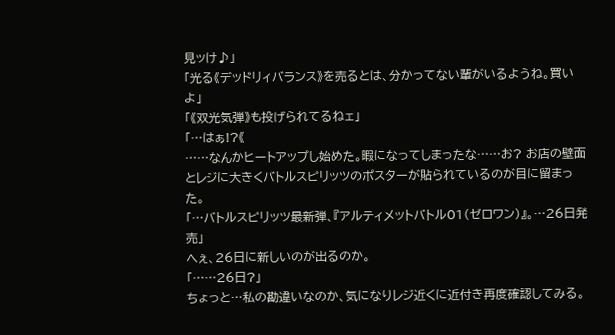見ッけ♪」
「光る《デッドリィバランス》を売るとは、分かってない輩がいるようね。買いよ」
「《双光気弾》も投げられてるねェ」
「…はぁ!?《
……なんかヒートアップし始めた。暇になってしまったな……お? お店の壁面とレジに大きくバトルスピリッツのポスターが貼られているのが目に留まった。
「…バトルスピリッツ最新弾、『アルティメットバトル01(ゼロワン)』。…26日発売」
へぇ、26日に新しいのが出るのか。
「……26日?」
ちょっと…私の勘違いなのか、気になりレジ近くに近付き再度確認してみる。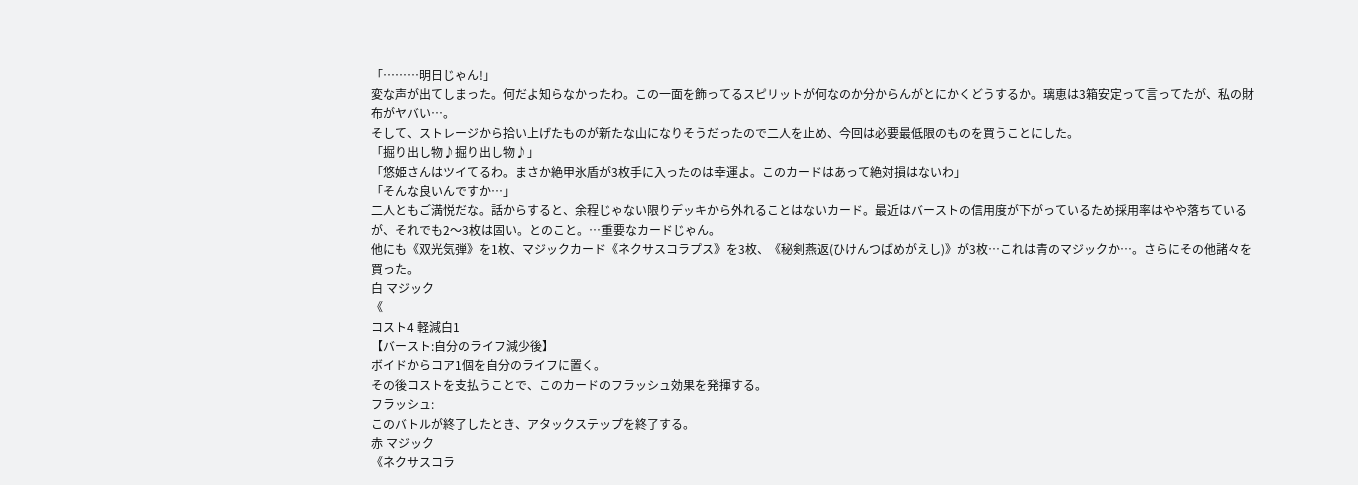「………明日じゃん!」
変な声が出てしまった。何だよ知らなかったわ。この一面を飾ってるスピリットが何なのか分からんがとにかくどうするか。璃恵は3箱安定って言ってたが、私の財布がヤバい…。
そして、ストレージから拾い上げたものが新たな山になりそうだったので二人を止め、今回は必要最低限のものを買うことにした。
「掘り出し物♪掘り出し物♪」
「悠姫さんはツイてるわ。まさか絶甲氷盾が3枚手に入ったのは幸運よ。このカードはあって絶対損はないわ」
「そんな良いんですか…」
二人ともご満悦だな。話からすると、余程じゃない限りデッキから外れることはないカード。最近はバーストの信用度が下がっているため採用率はやや落ちているが、それでも2〜3枚は固い。とのこと。…重要なカードじゃん。
他にも《双光気弾》を1枚、マジックカード《ネクサスコラプス》を3枚、《秘剣燕返(ひけんつばめがえし)》が3枚…これは青のマジックか…。さらにその他諸々を買った。
白 マジック
《
コスト4 軽減白1
【バースト:自分のライフ減少後】
ボイドからコア1個を自分のライフに置く。
その後コストを支払うことで、このカードのフラッシュ効果を発揮する。
フラッシュ:
このバトルが終了したとき、アタックステップを終了する。
赤 マジック
《ネクサスコラ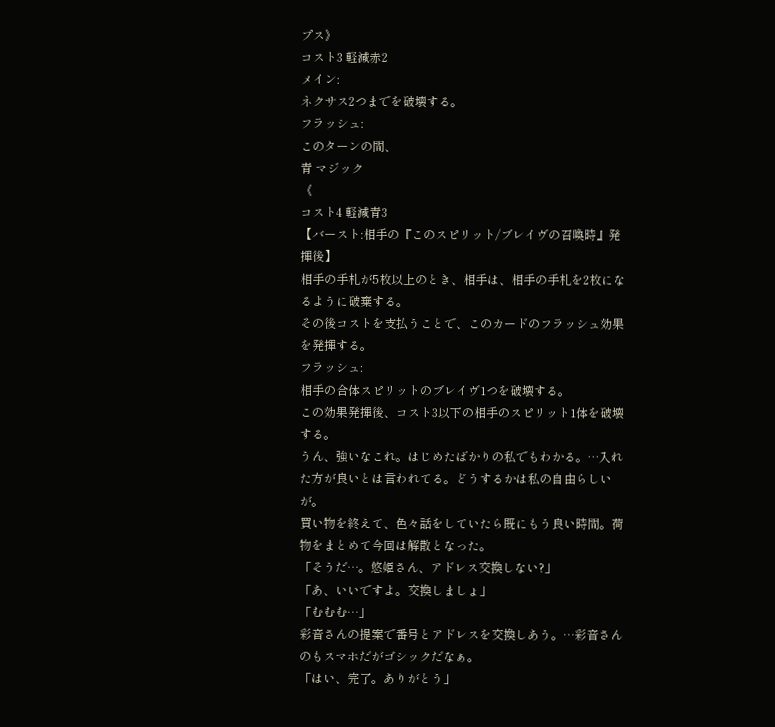プス》
コスト3 軽減赤2
メイン:
ネクサス2つまでを破壊する。
フラッシュ:
このターンの間、
青 マジック
《
コスト4 軽減青3
【バースト:相手の『このスピリット/ブレイヴの召喚時』発揮後】
相手の手札が5枚以上のとき、相手は、相手の手札を2枚になるように破棄する。
その後コストを支払うことで、このカードのフラッシュ効果を発揮する。
フラッシュ:
相手の合体スピリットのブレイヴ1つを破壊する。
この効果発揮後、コスト3以下の相手のスピリット1体を破壊する。
うん、強いなこれ。はじめたばかりの私でもわかる。…入れた方が良いとは言われてる。どうするかは私の自由らしいが。
買い物を終えて、色々話をしていたら既にもう良い時間。荷物をまとめて今回は解散となった。
「そうだ…。悠姫さん、アドレス交換しない?」
「あ、いいですよ。交換しましょ」
「むむむ…」
彩音さんの提案で番号とアドレスを交換しあう。…彩音さんのもスマホだがゴシックだなぁ。
「はい、完了。ありがとう」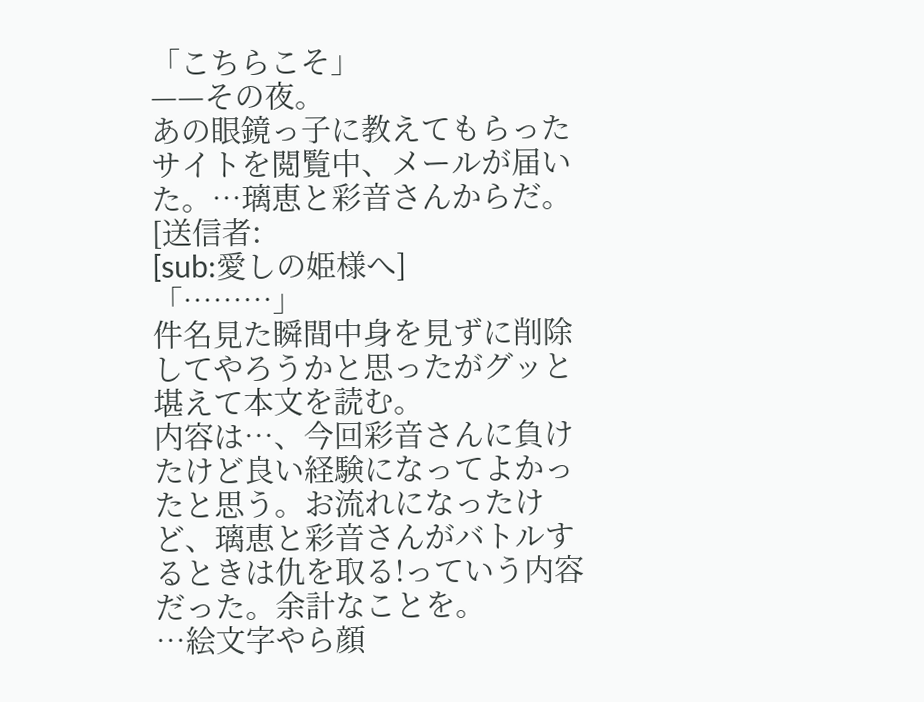「こちらこそ」
——その夜。
あの眼鏡っ子に教えてもらったサイトを閲覧中、メールが届いた。…璃恵と彩音さんからだ。
[送信者:
[sub:愛しの姫様へ]
「………」
件名見た瞬間中身を見ずに削除してやろうかと思ったがグッと堪えて本文を読む。
内容は…、今回彩音さんに負けたけど良い経験になってよかったと思う。お流れになったけど、璃恵と彩音さんがバトルするときは仇を取る!っていう内容だった。余計なことを。
…絵文字やら顔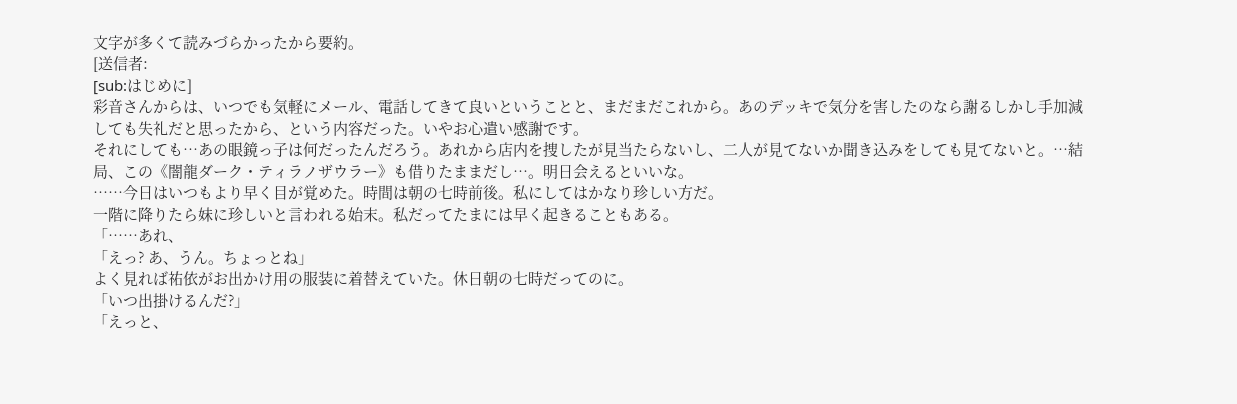文字が多くて読みづらかったから要約。
[送信者:
[sub:はじめに]
彩音さんからは、いつでも気軽にメール、電話してきて良いということと、まだまだこれから。あのデッキで気分を害したのなら謝るしかし手加減しても失礼だと思ったから、という内容だった。いやお心遣い感謝です。
それにしても…あの眼鏡っ子は何だったんだろう。あれから店内を捜したが見当たらないし、二人が見てないか聞き込みをしても見てないと。…結局、この《闇龍ダーク・ティラノザウラー》も借りたままだし…。明日会えるといいな。
……今日はいつもより早く目が覚めた。時間は朝の七時前後。私にしてはかなり珍しい方だ。
一階に降りたら妹に珍しいと言われる始末。私だってたまには早く起きることもある。
「……あれ、
「えっ? あ、うん。ちょっとね」
よく見れば祐依がお出かけ用の服装に着替えていた。休日朝の七時だってのに。
「いつ出掛けるんだ?」
「えっと、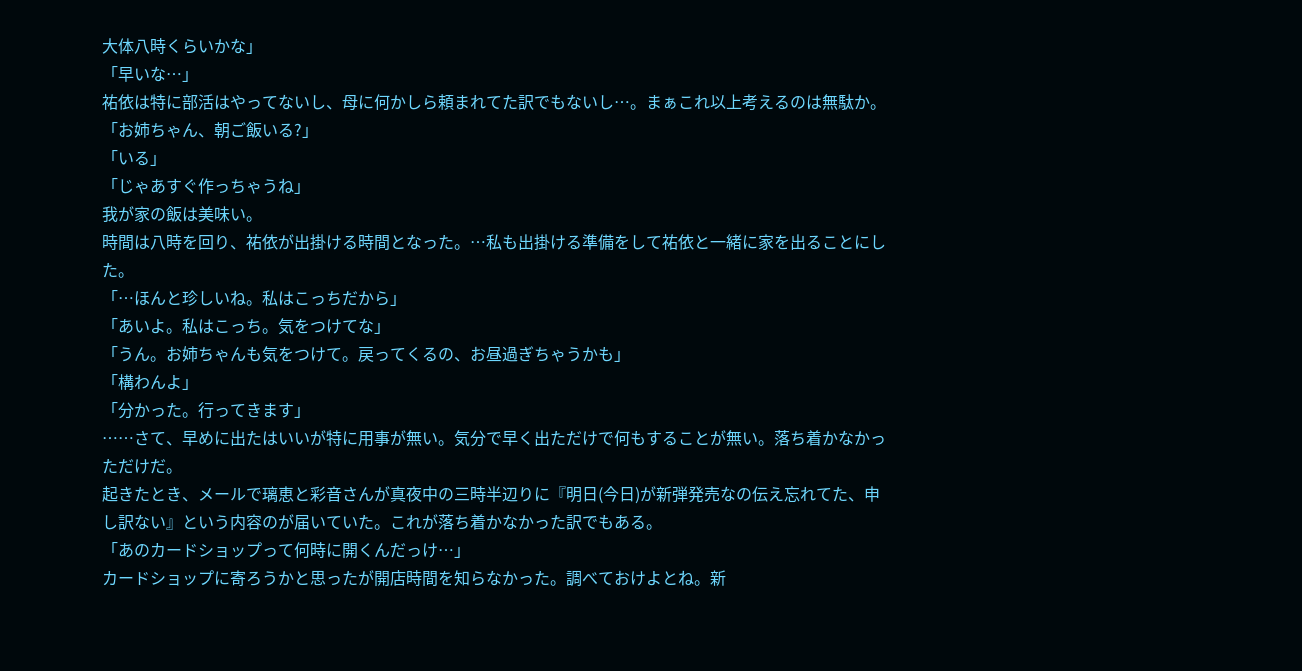大体八時くらいかな」
「早いな…」
祐依は特に部活はやってないし、母に何かしら頼まれてた訳でもないし…。まぁこれ以上考えるのは無駄か。
「お姉ちゃん、朝ご飯いる?」
「いる」
「じゃあすぐ作っちゃうね」
我が家の飯は美味い。
時間は八時を回り、祐依が出掛ける時間となった。…私も出掛ける準備をして祐依と一緒に家を出ることにした。
「…ほんと珍しいね。私はこっちだから」
「あいよ。私はこっち。気をつけてな」
「うん。お姉ちゃんも気をつけて。戻ってくるの、お昼過ぎちゃうかも」
「構わんよ」
「分かった。行ってきます」
……さて、早めに出たはいいが特に用事が無い。気分で早く出ただけで何もすることが無い。落ち着かなかっただけだ。
起きたとき、メールで璃恵と彩音さんが真夜中の三時半辺りに『明日(今日)が新弾発売なの伝え忘れてた、申し訳ない』という内容のが届いていた。これが落ち着かなかった訳でもある。
「あのカードショップって何時に開くんだっけ…」
カードショップに寄ろうかと思ったが開店時間を知らなかった。調べておけよとね。新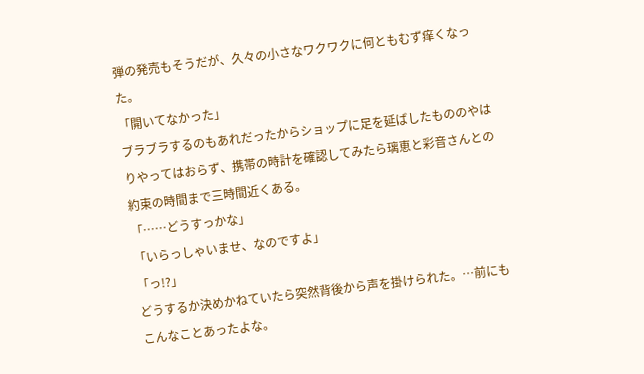弾の発売もそうだが、久々の小さなワクワクに何ともむず痒くなった。
「開いてなかった」
ブラブラするのもあれだったからショップに足を延ばしたもののやはりやってはおらず、携帯の時計を確認してみたら璃恵と彩音さんとの約束の時間まで三時間近くある。
「……どうすっかな」
「いらっしゃいませ、なのですよ」
「っ!?」
どうするか決めかねていたら突然背後から声を掛けられた。…前にもこんなことあったよな。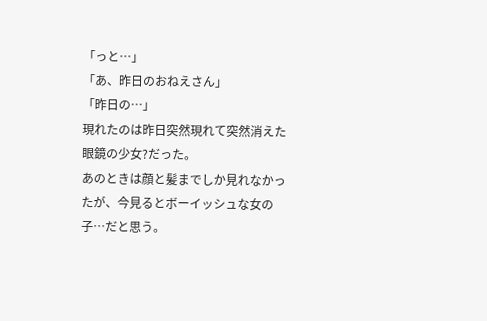「っと…」
「あ、昨日のおねえさん」
「昨日の…」
現れたのは昨日突然現れて突然消えた眼鏡の少女?だった。
あのときは顔と髪までしか見れなかったが、今見るとボーイッシュな女の子…だと思う。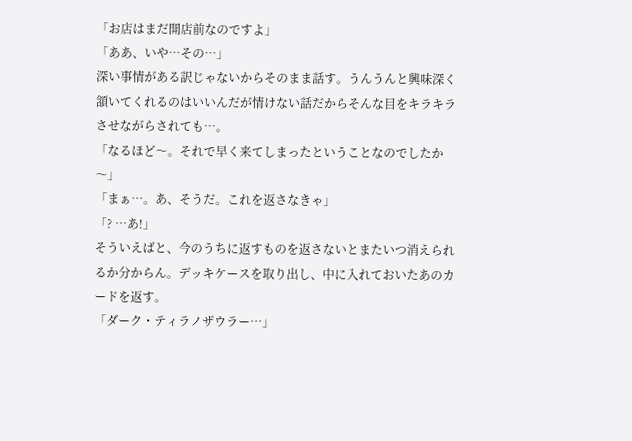「お店はまだ開店前なのですよ」
「ああ、いや…その…」
深い事情がある訳じゃないからそのまま話す。うんうんと興味深く頷いてくれるのはいいんだが情けない話だからそんな目をキラキラさせながらされても…。
「なるほど〜。それで早く来てしまったということなのでしたか〜」
「まぁ…。あ、そうだ。これを返さなきゃ」
「? …あ!」
そういえばと、今のうちに返すものを返さないとまたいつ消えられるか分からん。デッキケースを取り出し、中に入れておいたあのカードを返す。
「ダーク・ティラノザウラー…」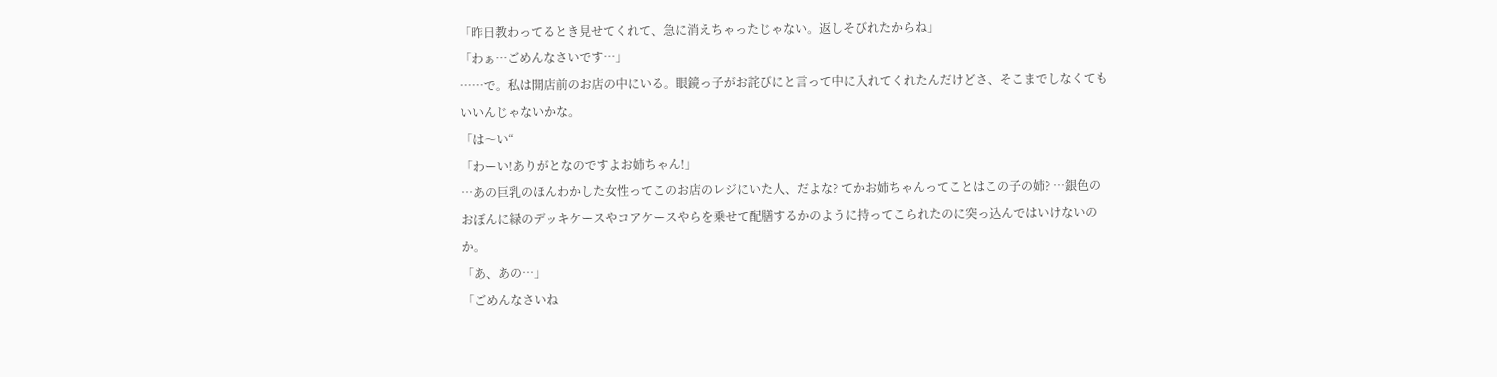「昨日教わってるとき見せてくれて、急に消えちゃったじゃない。返しそびれたからね」
「わぁ…ごめんなさいです…」
……で。私は開店前のお店の中にいる。眼鏡っ子がお詫びにと言って中に入れてくれたんだけどさ、そこまでしなくてもいいんじゃないかな。
「は〜い“
「わーい!ありがとなのですよお姉ちゃん!」
…あの巨乳のほんわかした女性ってこのお店のレジにいた人、だよな? てかお姉ちゃんってことはこの子の姉? …銀色のおぼんに緑のデッキケースやコアケースやらを乗せて配膳するかのように持ってこられたのに突っ込んではいけないのか。
「あ、あの…」
「ごめんなさいね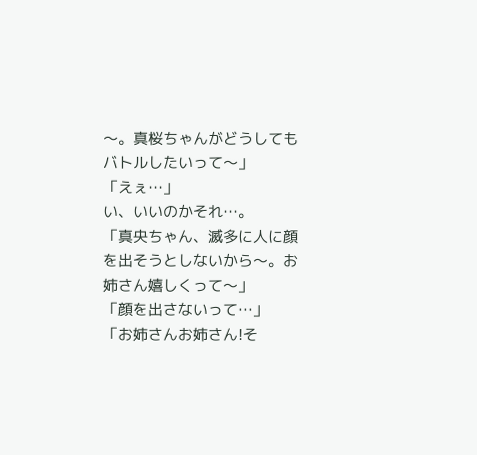〜。真桜ちゃんがどうしてもバトルしたいって〜」
「えぇ…」
い、いいのかそれ…。
「真央ちゃん、滅多に人に顔を出そうとしないから〜。お姉さん嬉しくって〜」
「顔を出さないって…」
「お姉さんお姉さん!そ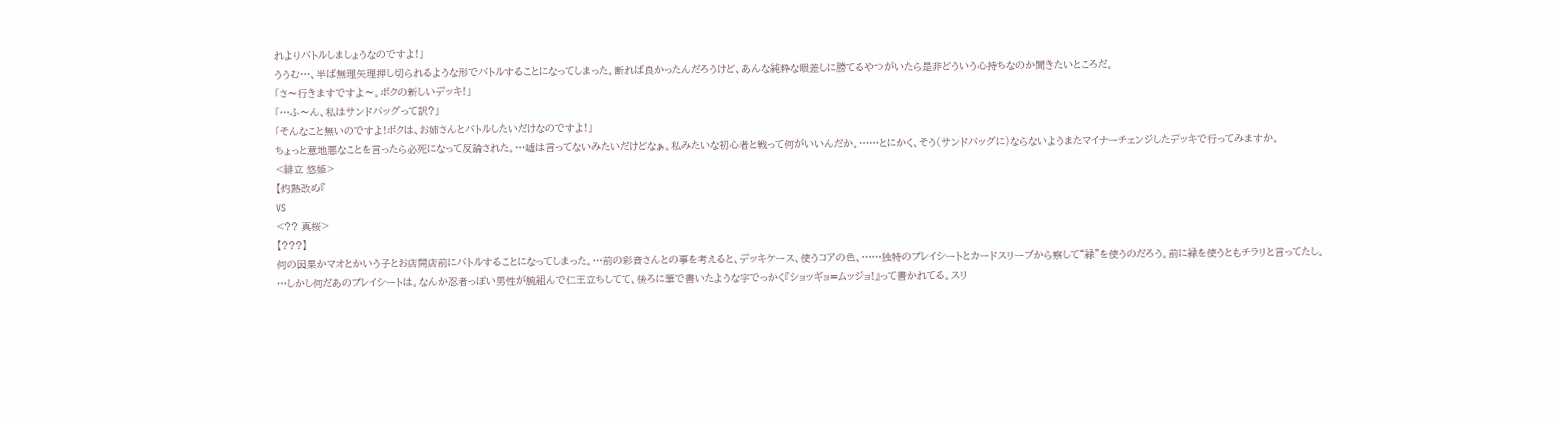れよりバトルしましょうなのですよ!」
ううむ…、半ば無理矢理押し切られるような形でバトルすることになってしまった。断れば良かったんだろうけど、あんな純粋な眼差しに勝てるやつがいたら是非どういう心持ちなのか聞きたいところだ。
「さ〜行きますですよ〜。ボクの新しいデッキ!」
「…ふ〜ん、私はサンドバッグって訳?」
「そんなこと無いのですよ!ボクは、お姉さんとバトルしたいだけなのですよ!」
ちょっと意地悪なことを言ったら必死になって反論された。…嘘は言ってないみたいだけどなぁ。私みたいな初心者と戦って何がいいんだか。……とにかく、そう(サンドバッグに)ならないようまたマイナーチェンジしたデッキで行ってみますか。
<緋立 悠姫>
【灼熱改め『
VS
<?? 真桜>
【???】
何の因果かマオとかいう子とお店開店前にバトルすることになってしまった。…前の彩音さんとの事を考えると、デッキケース、使うコアの色、……独特のプレイシートとカードスリーブから察して“緑”を使うのだろう。前に緑を使うともチラリと言ってたし。
…しかし何だあのプレイシートは。なんか忍者っぽい男性が腕組んで仁王立ちしてて、後ろに筆で書いたような字でっかく『ショッギョ=ムッジョ!』って書かれてる。スリ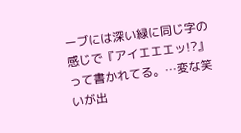ーブには深い緑に同じ字の感じで『アイエエエッ!?』って書かれてる。…変な笑いが出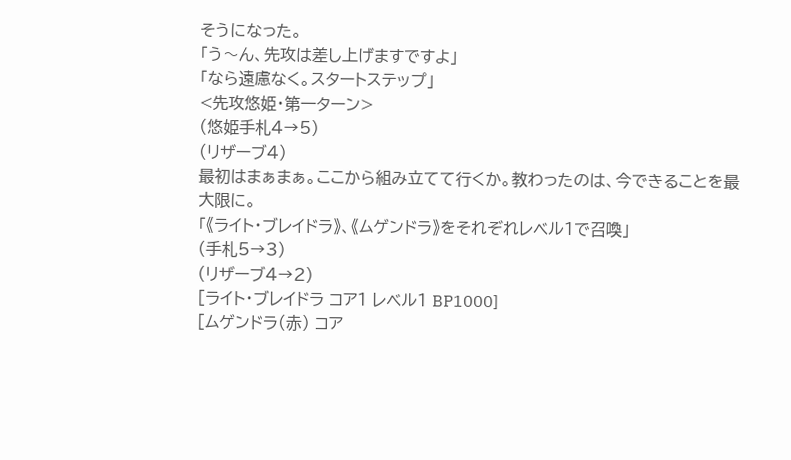そうになった。
「う〜ん、先攻は差し上げますですよ」
「なら遠慮なく。スタートステップ」
<先攻悠姫・第一ターン>
(悠姫手札4→5)
(リザーブ4)
最初はまぁまぁ。ここから組み立てて行くか。教わったのは、今できることを最大限に。
「《ライト・ブレイドラ》、《ムゲンドラ》をそれぞれレベル1で召喚」
(手札5→3)
(リザーブ4→2)
[ライト・ブレイドラ コア1 レベル1 BP1000]
[ムゲンドラ(赤) コア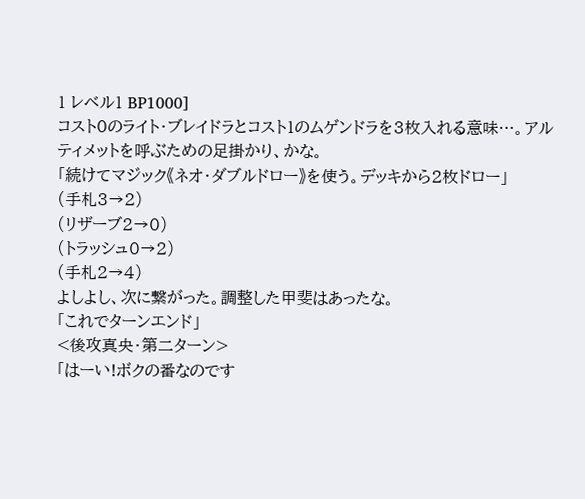1 レベル1 BP1000]
コスト0のライト・ブレイドラとコスト1のムゲンドラを3枚入れる意味…。アルティメットを呼ぶための足掛かり、かな。
「続けてマジック《ネオ・ダブルドロー》を使う。デッキから2枚ドロー」
(手札3→2)
(リザーブ2→0)
(トラッシュ0→2)
(手札2→4)
よしよし、次に繋がった。調整した甲斐はあったな。
「これでターンエンド」
<後攻真央・第二ターン>
「はーい!ボクの番なのです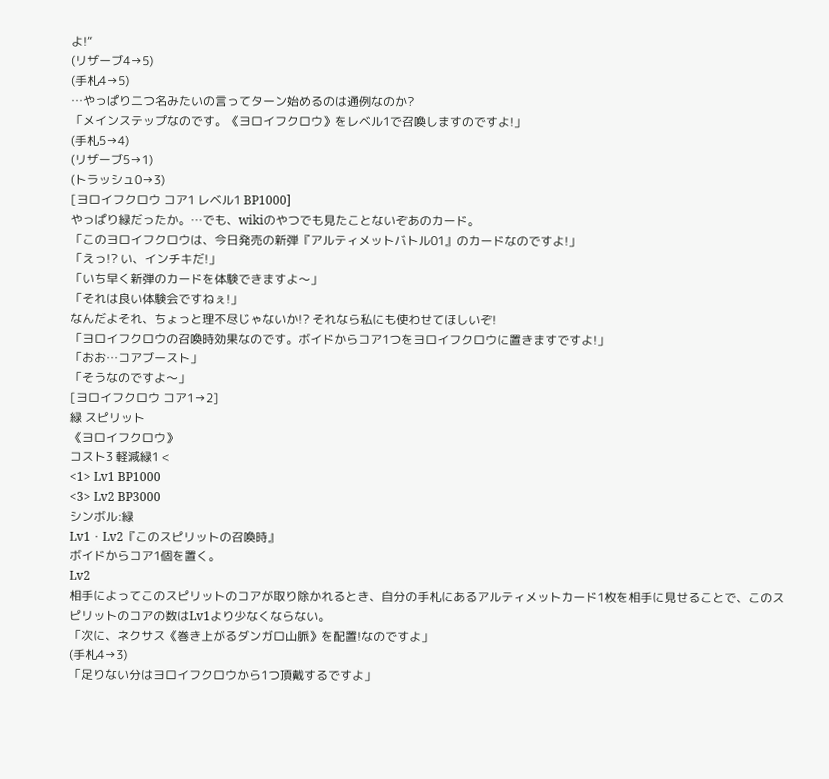よ!“
(リザーブ4→5)
(手札4→5)
…やっぱり二つ名みたいの言ってターン始めるのは通例なのか?
「メインステップなのです。《ヨロイフクロウ》をレベル1で召喚しますのですよ!」
(手札5→4)
(リザーブ5→1)
(トラッシュ0→3)
[ヨロイフクロウ コア1 レベル1 BP1000]
やっぱり緑だったか。…でも、wikiのやつでも見たことないぞあのカード。
「このヨロイフクロウは、今日発売の新弾『アルティメットバトル01』のカードなのですよ!」
「えっ!? い、インチキだ!」
「いち早く新弾のカードを体験できますよ〜」
「それは良い体験会ですねぇ!」
なんだよそれ、ちょっと理不尽じゃないか!? それなら私にも使わせてほしいぞ!
「ヨロイフクロウの召喚時効果なのです。ボイドからコア1つをヨロイフクロウに置きますですよ!」
「おお…コアブースト」
「そうなのですよ〜」
[ヨロイフクロウ コア1→2]
緑 スピリット
《ヨロイフクロウ》
コスト3 軽減緑1 <
<1> Lv1 BP1000
<3> Lv2 BP3000
シンボル:緑
Lv1・Lv2『このスピリットの召喚時』
ボイドからコア1個を置く。
Lv2
相手によってこのスピリットのコアが取り除かれるとき、自分の手札にあるアルティメットカード1枚を相手に見せることで、このスピリットのコアの数はLv1より少なくならない。
「次に、ネクサス《巻き上がるダンガロ山脈》を配置!なのですよ」
(手札4→3)
「足りない分はヨロイフクロウから1つ頂戴するですよ」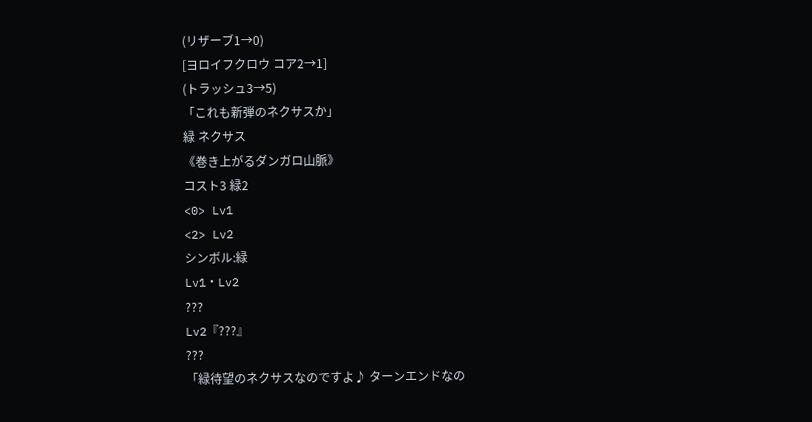(リザーブ1→0)
[ヨロイフクロウ コア2→1]
(トラッシュ3→5)
「これも新弾のネクサスか」
緑 ネクサス
《巻き上がるダンガロ山脈》
コスト3 緑2
<0> Lv1
<2> Lv2
シンボル:緑
Lv1・Lv2
???
Lv2『???』
???
「緑待望のネクサスなのですよ♪ ターンエンドなの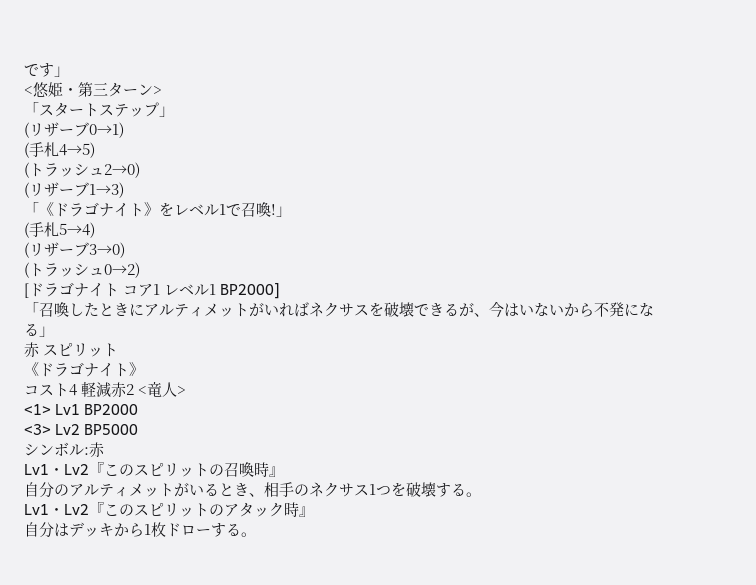です」
<悠姫・第三ターン>
「スタートステップ」
(リザーブ0→1)
(手札4→5)
(トラッシュ2→0)
(リザーブ1→3)
「《ドラゴナイト》をレベル1で召喚!」
(手札5→4)
(リザーブ3→0)
(トラッシュ0→2)
[ドラゴナイト コア1 レベル1 BP2000]
「召喚したときにアルティメットがいればネクサスを破壊できるが、今はいないから不発になる」
赤 スピリット
《ドラゴナイト》
コスト4 軽減赤2 <竜人>
<1> Lv1 BP2000
<3> Lv2 BP5000
シンボル:赤
Lv1・Lv2『このスピリットの召喚時』
自分のアルティメットがいるとき、相手のネクサス1つを破壊する。
Lv1・Lv2『このスピリットのアタック時』
自分はデッキから1枚ドローする。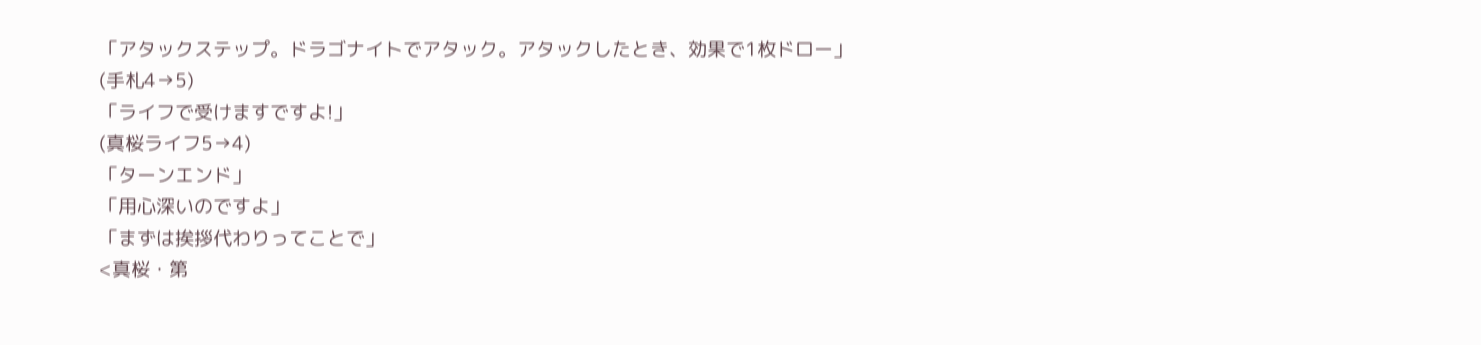「アタックステップ。ドラゴナイトでアタック。アタックしたとき、効果で1枚ドロー」
(手札4→5)
「ライフで受けますですよ!」
(真桜ライフ5→4)
「ターンエンド」
「用心深いのですよ」
「まずは挨拶代わりってことで」
<真桜・第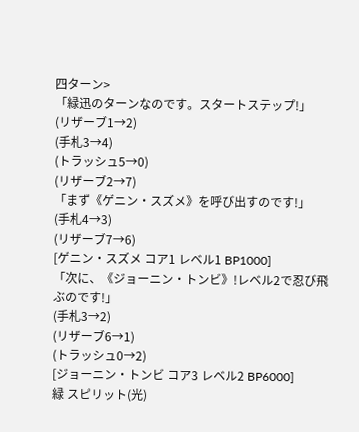四ターン>
「緑迅のターンなのです。スタートステップ!」
(リザーブ1→2)
(手札3→4)
(トラッシュ5→0)
(リザーブ2→7)
「まず《ゲニン・スズメ》を呼び出すのです!」
(手札4→3)
(リザーブ7→6)
[ゲニン・スズメ コア1 レベル1 BP1000]
「次に、《ジョーニン・トンビ》!レベル2で忍び飛ぶのです!」
(手札3→2)
(リザーブ6→1)
(トラッシュ0→2)
[ジョーニン・トンビ コア3 レベル2 BP6000]
緑 スピリット(光)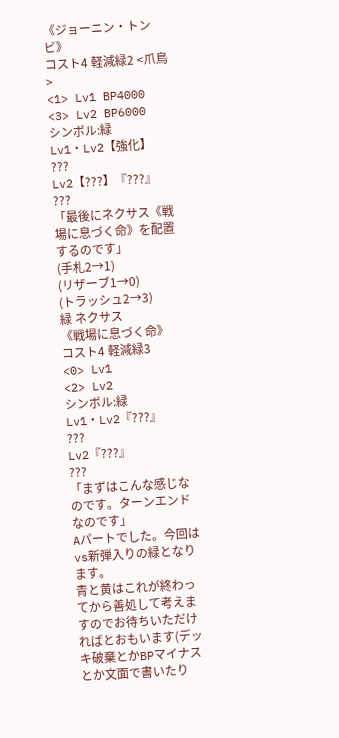《ジョーニン・トンビ》
コスト4 軽減緑2 <爪鳥>
<1> Lv1 BP4000
<3> Lv2 BP6000
シンボル:緑
Lv1・Lv2【強化】
???
Lv2【???】『???』
???
「最後にネクサス《戦場に息づく命》を配置するのです」
(手札2→1)
(リザーブ1→0)
(トラッシュ2→3)
緑 ネクサス
《戦場に息づく命》
コスト4 軽減緑3
<0> Lv1
<2> Lv2
シンボル:緑
Lv1・Lv2『???』
???
Lv2『???』
???
「まずはこんな感じなのです。ターンエンドなのです」
Aパートでした。今回はvs新弾入りの緑となります。
青と黄はこれが終わってから善処して考えますのでお待ちいただければとおもいます(デッキ破棄とかBPマイナスとか文面で書いたり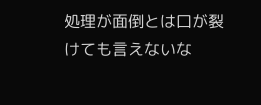処理が面倒とは口が裂けても言えないな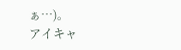ぁ…)。
アイキャ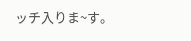ッチ入りま~す。